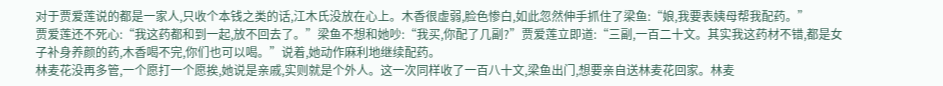对于贾爱莲说的都是一家人,只收个本钱之类的话,江木氏没放在心上。木香很虚弱,脸色惨白,如此忽然伸手抓住了梁鱼:“娘,我要表姨母帮我配药。”
贾爱莲还不死心:“我这药都和到一起,放不回去了。”梁鱼不想和她吵:“我买,你配了几副?”贾爱莲立即道:“三副,一百二十文。其实我这药材不错,都是女子补身养颜的药,木香喝不完,你们也可以喝。”说着,她动作麻利地继续配药。
林麦花没再多管,一个愿打一个愿挨,她说是亲戚,实则就是个外人。这一次同样收了一百八十文,梁鱼出门,想要亲自送林麦花回家。林麦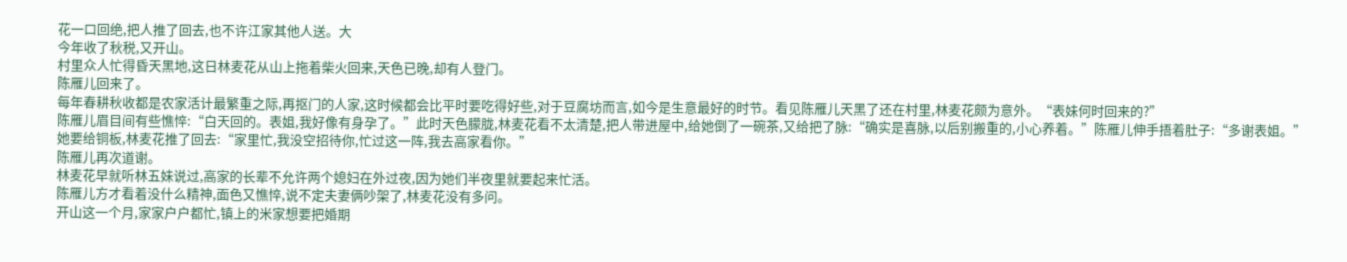花一口回绝,把人推了回去,也不许江家其他人送。大
今年收了秋税,又开山。
村里众人忙得昏天黑地,这日林麦花从山上拖着柴火回来,天色已晚,却有人登门。
陈雁儿回来了。
每年春耕秋收都是农家活计最繁重之际,再抠门的人家,这时候都会比平时要吃得好些,对于豆腐坊而言,如今是生意最好的时节。看见陈雁儿天黑了还在村里,林麦花颇为意外。“表妹何时回来的?”
陈雁儿眉目间有些憔悴:“白天回的。表姐,我好像有身孕了。”此时天色朦胧,林麦花看不太清楚,把人带进屋中,给她倒了一碗茶,又给把了脉:“确实是喜脉,以后别搬重的,小心养着。”陈雁儿伸手捂着肚子:“多谢表姐。”
她要给铜板,林麦花推了回去:“家里忙,我没空招待你,忙过这一阵,我去高家看你。”
陈雁儿再次道谢。
林麦花早就听林五妹说过,高家的长辈不允许两个媳妇在外过夜,因为她们半夜里就要起来忙活。
陈雁儿方才看着没什么精神,面色又憔悴,说不定夫妻俩吵架了,林麦花没有多问。
开山这一个月,家家户户都忙,镇上的米家想要把婚期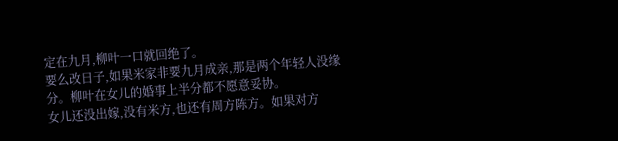定在九月,柳叶一口就回绝了。
要么改日子,如果米家非要九月成亲,那是两个年轻人没缘分。柳叶在女儿的婚事上半分都不愿意妥协。
女儿还没出嫁,没有米方,也还有周方陈方。如果对方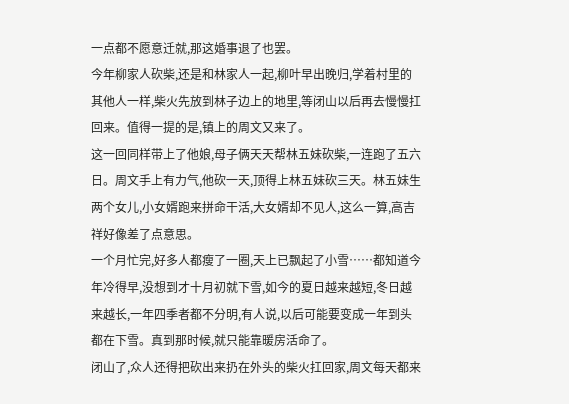一点都不愿意迁就,那这婚事退了也罢。
今年柳家人砍柴,还是和林家人一起,柳叶早出晚归,学着村里的其他人一样,柴火先放到林子边上的地里,等闭山以后再去慢慢扛回来。值得一提的是,镇上的周文又来了。
这一回同样带上了他娘,母子俩天天帮林五妹砍柴,一连跑了五六日。周文手上有力气,他砍一天,顶得上林五妹砍三天。林五妹生两个女儿,小女婿跑来拼命干活,大女婿却不见人,这么一算,高吉祥好像差了点意思。
一个月忙完,好多人都瘦了一圈,天上已飘起了小雪……都知道今年冷得早,没想到才十月初就下雪,如今的夏日越来越短,冬日越来越长,一年四季者都不分明,有人说,以后可能要变成一年到头都在下雪。真到那时候,就只能靠暖房活命了。
闭山了,众人还得把砍出来扔在外头的柴火扛回家,周文每天都来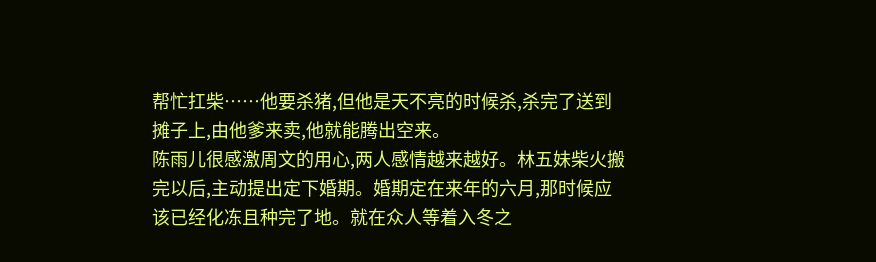帮忙扛柴……他要杀猪,但他是天不亮的时候杀,杀完了送到摊子上,由他爹来卖,他就能腾出空来。
陈雨儿很感激周文的用心,两人感情越来越好。林五妹柴火搬完以后,主动提出定下婚期。婚期定在来年的六月,那时候应该已经化冻且种完了地。就在众人等着入冬之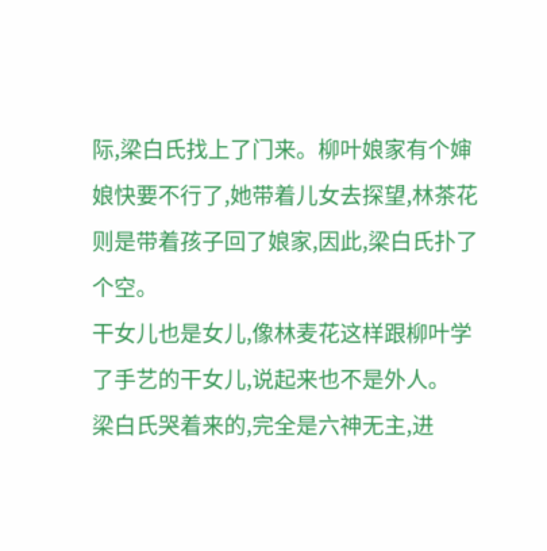际,梁白氏找上了门来。柳叶娘家有个婶娘快要不行了,她带着儿女去探望,林茶花则是带着孩子回了娘家,因此,梁白氏扑了个空。
干女儿也是女儿,像林麦花这样跟柳叶学了手艺的干女儿,说起来也不是外人。
梁白氏哭着来的,完全是六神无主,进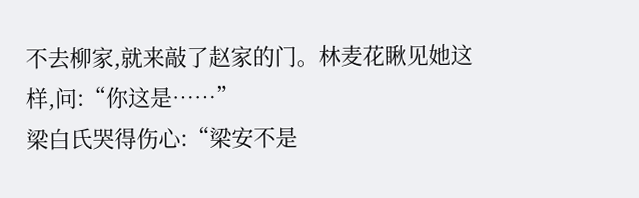不去柳家,就来敲了赵家的门。林麦花瞅见她这样,问:“你这是……”
梁白氏哭得伤心:“梁安不是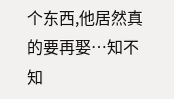个东西,他居然真的要再娶…知不知